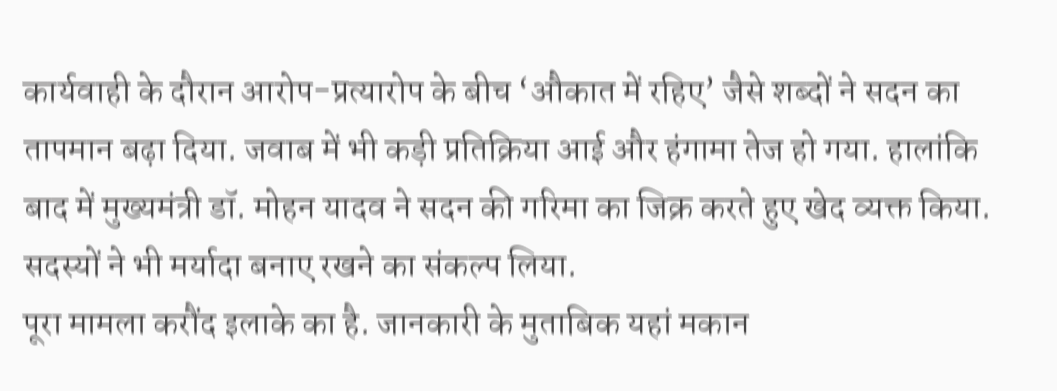कार्यवाही के दौरान आरोप-प्रत्यारोप के बीच ‘औकात में रहिए’ जैसे शब्दों ने सदन का तापमान बढ़ा दिया. जवाब में भी कड़ी प्रतिक्रिया आई और हंगामा तेज हो गया. हालांकि बाद में मुख्यमंत्री डॉ. मोहन यादव ने सदन की गरिमा का जिक्र करते हुए खेद व्यक्त किया. सदस्यों ने भी मर्यादा बनाए रखने का संकल्प लिया.
पूरा मामला करौंद इलाके का है. जानकारी के मुताबिक यहां मकान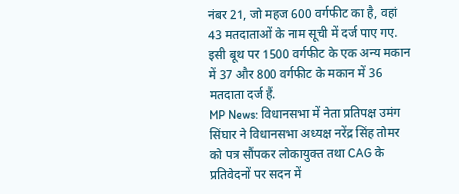नंबर 21, जो महज 600 वर्गफीट का है, वहां 43 मतदाताओं के नाम सूची में दर्ज पाए गए. इसी बूथ पर 1500 वर्गफीट के एक अन्य मकान में 37 और 800 वर्गफीट के मकान में 36 मतदाता दर्ज हैं.
MP News: विधानसभा में नेता प्रतिपक्ष उमंग सिंघार ने विधानसभा अध्यक्ष नरेंद्र सिंह तोमर को पत्र सौंपकर लोकायुक्त तथा CAG के प्रतिवेदनों पर सदन में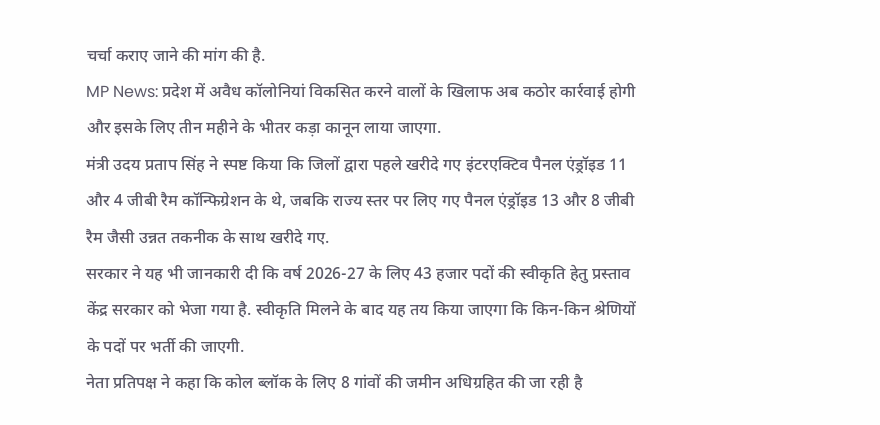चर्चा कराए जाने की मांग की है.
MP News: प्रदेश में अवैध कॉलोनियां विकसित करने वालों के खिलाफ अब कठोर कार्रवाई होगी और इसके लिए तीन महीने के भीतर कड़ा कानून लाया जाएगा.
मंत्री उदय प्रताप सिंह ने स्पष्ट किया कि जिलों द्वारा पहले खरीदे गए इंटरएक्टिव पैनल एंड्रॉइड 11 और 4 जीबी रैम कॉन्फिग्रेशन के थे, जबकि राज्य स्तर पर लिए गए पैनल एंड्रॉइड 13 और 8 जीबी रैम जैसी उन्नत तकनीक के साथ खरीदे गए.
सरकार ने यह भी जानकारी दी कि वर्ष 2026-27 के लिए 43 हजार पदों की स्वीकृति हेतु प्रस्ताव केंद्र सरकार को भेजा गया है. स्वीकृति मिलने के बाद यह तय किया जाएगा कि किन-किन श्रेणियों के पदों पर भर्ती की जाएगी.
नेता प्रतिपक्ष ने कहा कि कोल ब्लॉक के लिए 8 गांवों की जमीन अधिग्रहित की जा रही है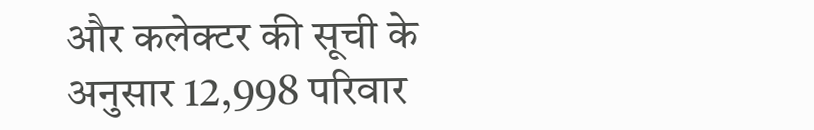और कलेक्टर की सूची के अनुसार 12,998 परिवार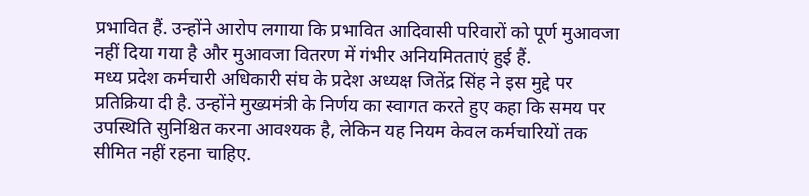प्रभावित हैं. उन्होंने आरोप लगाया कि प्रभावित आदिवासी परिवारों को पूर्ण मुआवजा नहीं दिया गया है और मुआवजा वितरण में गंभीर अनियमितताएं हुई हैं.
मध्य प्रदेश कर्मचारी अधिकारी संघ के प्रदेश अध्यक्ष जितेंद्र सिंह ने इस मुद्दे पर प्रतिक्रिया दी है. उन्होंने मुख्यमंत्री के निर्णय का स्वागत करते हुए कहा कि समय पर उपस्थिति सुनिश्चित करना आवश्यक है, लेकिन यह नियम केवल कर्मचारियों तक सीमित नहीं रहना चाहिए.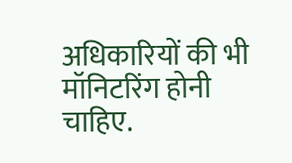अधिकारियों की भी मॉनिटरिंग होनी चाहिए.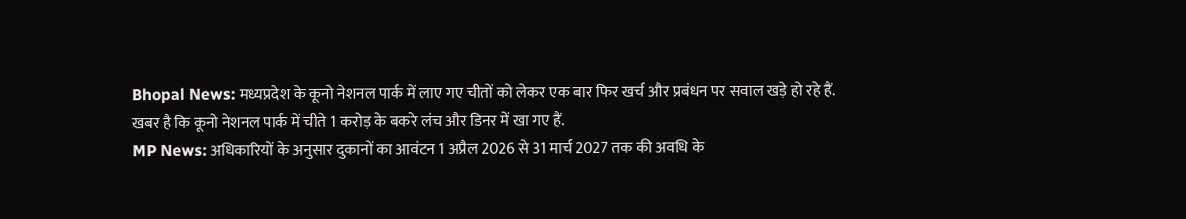Bhopal News: मध्यप्रदेश के कूनो नेशनल पार्क में लाए गए चीतों को लेकर एक बार फिर खर्च और प्रबंधन पर सवाल खड़े हो रहे हैं. खबर है कि कूनो नेशनल पार्क में चीते 1 करोड़ के बकरे लंच और डिनर में खा गए हैं.
MP News: अधिकारियों के अनुसार दुकानों का आवंटन 1 अप्रैल 2026 से 31 मार्च 2027 तक की अवधि के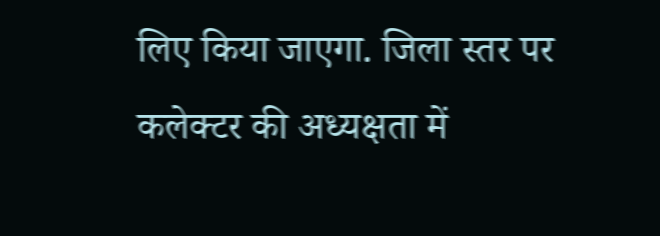लिए किया जाएगा. जिला स्तर पर कलेक्टर की अध्यक्षता में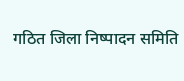गठित जिला निष्पादन समिति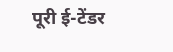पूरी ई-टेंडर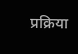प्रक्रिया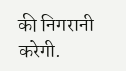की निगरानी करेगी.